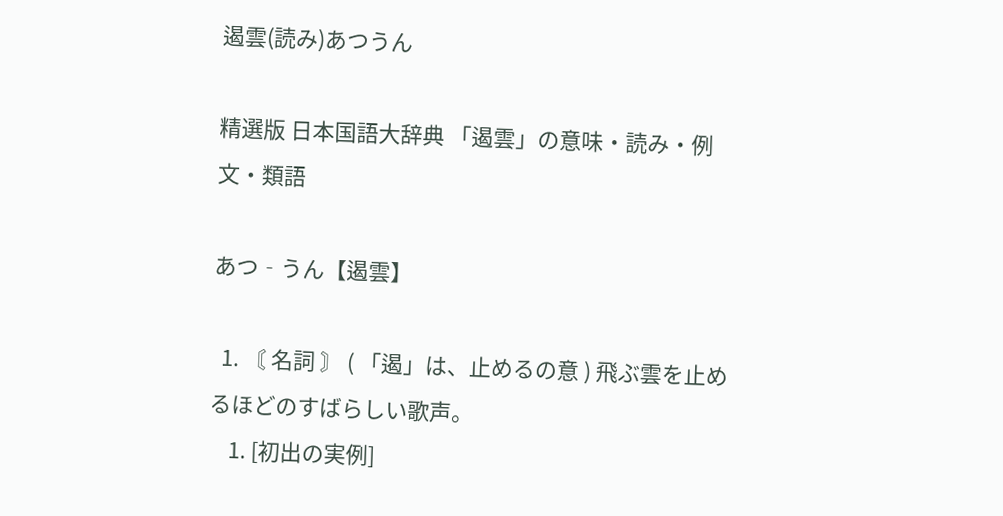遏雲(読み)あつうん

精選版 日本国語大辞典 「遏雲」の意味・読み・例文・類語

あつ‐うん【遏雲】

  1. 〘 名詞 〙 ( 「遏」は、止めるの意 ) 飛ぶ雲を止めるほどのすばらしい歌声。
    1. [初出の実例]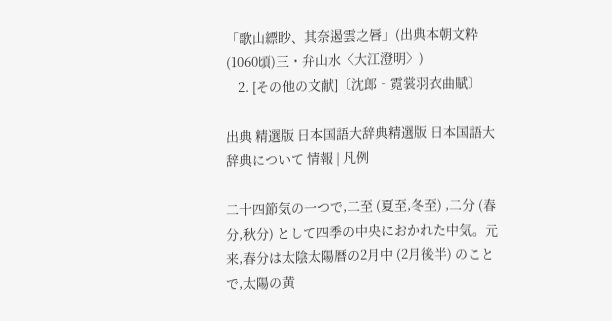「歌山縹眇、其奈遏雲之唇」(出典本朝文粋(1060頃)三・弁山水〈大江澄明〉)
    2. [その他の文献]〔沈郎‐霓裳羽衣曲賦〕

出典 精選版 日本国語大辞典精選版 日本国語大辞典について 情報 | 凡例

二十四節気の一つで,二至 (夏至,冬至) ,二分 (春分,秋分) として四季の中央におかれた中気。元来,春分は太陰太陽暦の2月中 (2月後半) のことで,太陽の黄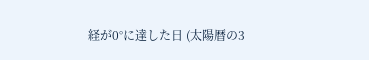経が0°に達した日 (太陽暦の3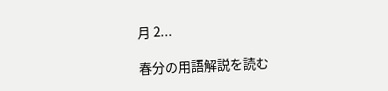月 2...

春分の用語解説を読む